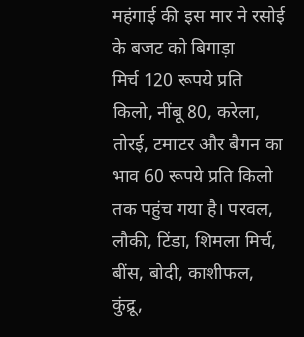महंगाई की इस मार ने रसोई के बजट को बिगाड़ा
मिर्च 120 रूपये प्रति किलो, नींबू 80, करेला, तोरई, टमाटर और बैगन का भाव 60 रूपये प्रति किलो तक पहुंच गया है। परवल, लौकी, टिंडा, शिमला मिर्च, बींस, बोदी, काशीफल, कुंद्रू,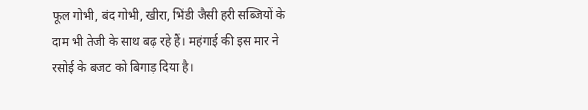फूल गोभी, बंद गोभी, खीरा, भिंडी जैसी हरी सब्जियों के दाम भी तेजी के साथ बढ़ रहे हैं। महंगाई की इस मार ने रसोई के बजट को बिगाड़ दिया है।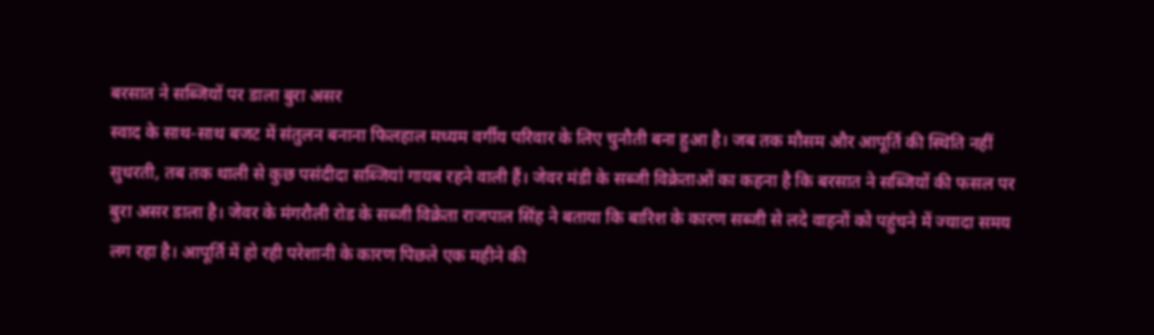बरसात ने सब्जियों पर डाला बुरा असर
स्वाद के साथ-साथ बजट में संतुलन बनाना फिलहाल मध्यम वर्गीय परिवार के लिए चुनौती बना हुआ है। जब तक मौसम और आपूर्ति की स्थिति नहीं सुधरती, तब तक थाली से कुछ पसंदीदा सब्जियां गायब रहने वाली हैं। जेवर मंडी के सब्जी विक्रेताओं का कहना है कि बरसात ने सब्जियों की फसल पर बुरा असर डाला है। जेवर के मंगरौली रोड के सब्जी विक्रेता राजपाल सिंह ने बताया कि बारिश के कारण सब्जी से लदे वाहनों को पहुंचने में ज्यादा समय लग रहा है। आपूर्ति में हो रही परेशानी के कारण पिछले एक महीने की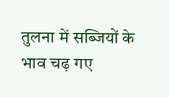तुलना में सब्जियों के भाव चढ़ गए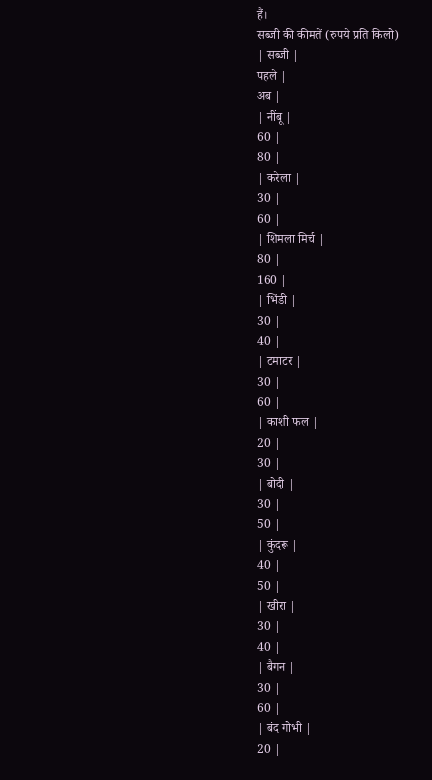हैं।
सब्जी की कीमतें (रुपये प्रति किलो)
| सब्जी |
पहले |
अब |
| नींबू |
60 |
80 |
| करेला |
30 |
60 |
| शिमला मिर्च |
80 |
160 |
| भिंडी |
30 |
40 |
| टमाटर |
30 |
60 |
| काशी फल |
20 |
30 |
| बोदी |
30 |
50 |
| कुंदरू |
40 |
50 |
| खीरा |
30 |
40 |
| बैगन |
30 |
60 |
| बंद गोभी |
20 |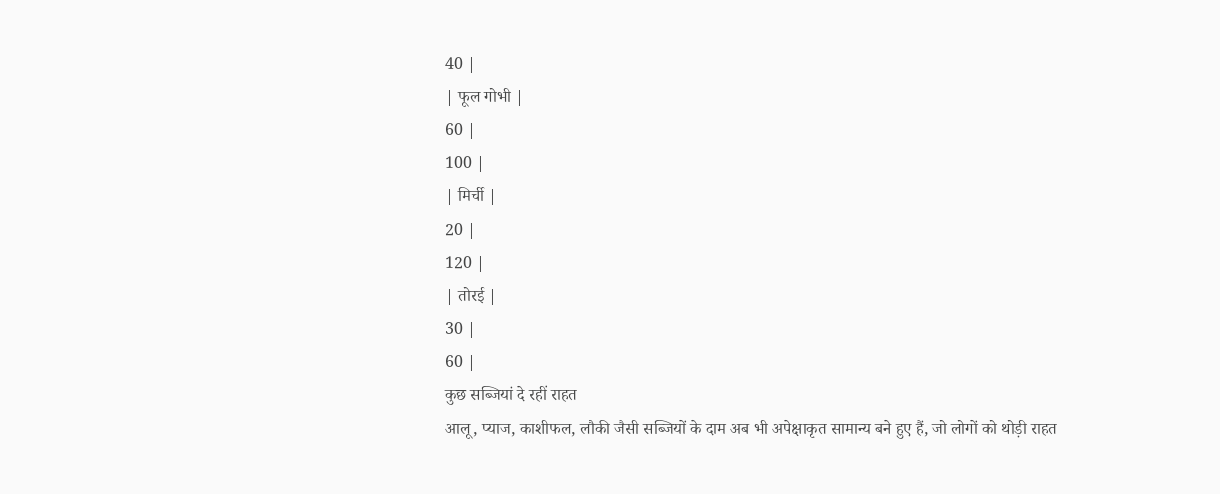40 |
| फूल गोभी |
60 |
100 |
| मिर्ची |
20 |
120 |
| तोरई |
30 |
60 |
कुछ सब्जियां दे रहीं राहत
आलू, प्याज, काशीफल, लौकी जैसी सब्जियों के दाम अब भी अपेक्षाकृत सामान्य बने हुए हैं, जो लोगों को थोड़ी राहत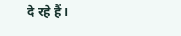दे रहे हैं।